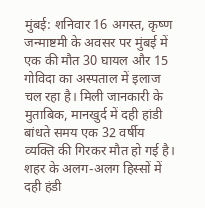मुंबई: शनिवार 16 अगस्त, कृष्ण जन्माष्टमी के अवसर पर मुंबई में एक की मौत 30 घायल और 15 गोविदा का अस्पताल में इलाज चल रहा है। मिली जानकारी के मुताबिक, मानखुर्द में दही हांडी बांधते समय एक 32 वर्षीय व्यक्ति की गिरकर मौत हो गई है। शहर के अलग-अलग हिस्सों में दही हंडी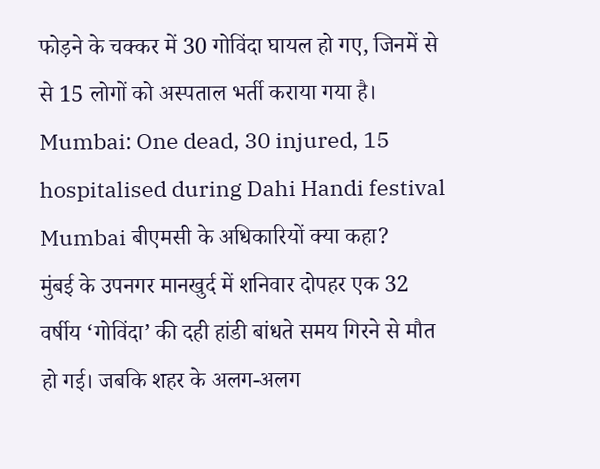फोड़ने के चक्कर में 30 गोविंदा घायल हो गए, जिनमें से से 15 लोगों को अस्पताल भर्ती कराया गया है। Mumbai: One dead, 30 injured, 15 hospitalised during Dahi Handi festival
Mumbai बीएमसी के अधिकारियों क्या कहा?
मुंबई के उपनगर मानखुर्द में शनिवार दोपहर एक 32 वर्षीय ‘गोविंदा’ की दही हांडी बांधते समय गिरने से मौत हो गई। जबकि शहर के अलग-अलग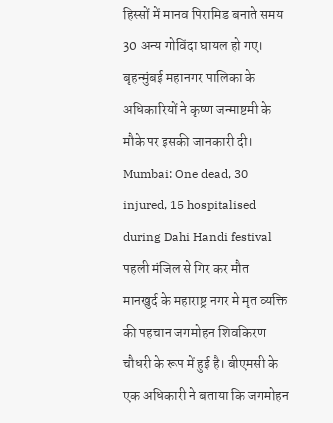हिस्सों में मानव पिरामिड बनाते समय 30 अन्य गोविंदा घायल हो गए। बृहन्मुंबई महानगर पालिका के अधिकारियों ने कृष्ण जन्माष्टमी के मौके पर इसकी जानकारी दी। Mumbai: One dead, 30 injured, 15 hospitalised during Dahi Handi festival
पहली मंजिल से गिर कर मौत
मानखुर्द के महाराष्ट्र नगर मे मृत व्यक्ति की पहचान जगमोहन शिवकिरण चौधरी के रूप में हुई है। बीएमसी के एक अधिकारी ने बताया कि जगमोहन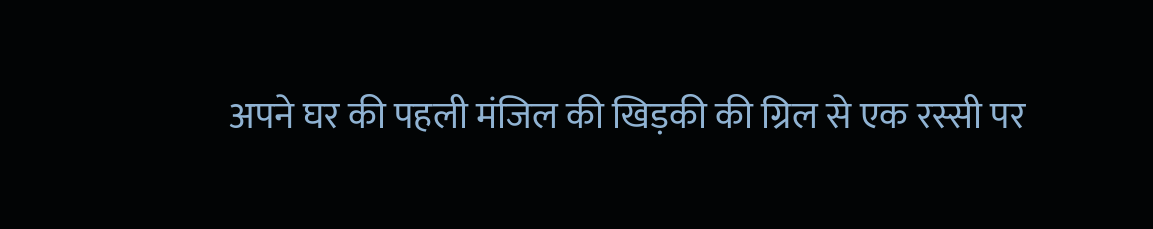अपने घर की पहली मंजिल की खिड़की की ग्रिल से एक रस्सी पर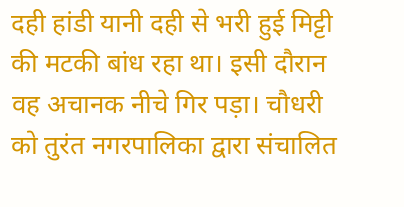दही हांडी यानी दही से भरी हुई मिट्टी की मटकी बांध रहा था। इसी दौरान वह अचानक नीचे गिर पड़ा। चौधरी को तुरंत नगरपालिका द्वारा संचालित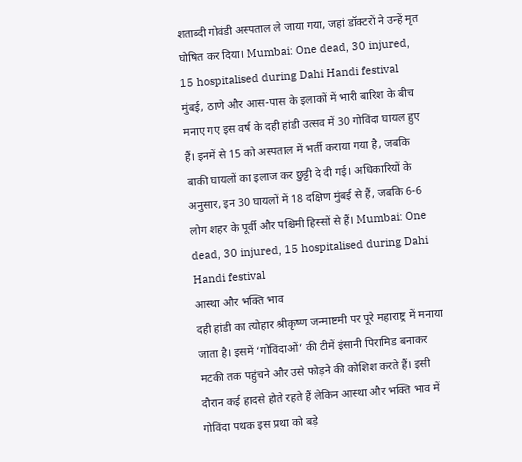शताब्दी गोवंडी अस्पताल ले जाया गया, जहां डॉक्टरों ने उन्हें मृत घोषित कर दिया। Mumbai: One dead, 30 injured, 15 hospitalised during Dahi Handi festival
मुंबई, ठाणे और आस-पास के इलाकों में भारी बारिश के बीच मनाए गए इस वर्ष के दही हांडी उत्सव में 30 गोविंदा घायल हुए हैं। इनमें से 15 को अस्पताल में भर्ती कराया गया है, जबकि बाकी घायलों का इलाज कर छुट्टी दे दी गई। अधिकारियों के अनुसार, इन 30 घायलों में 18 दक्षिण मुंबई से हैं, जबकि 6-6 लोग शहर के पूर्वी और पश्चिमी हिस्सों से हैं। Mumbai: One dead, 30 injured, 15 hospitalised during Dahi Handi festival
आस्था और भक्ति भाव
दही हांडी का त्योहार श्रीकृष्ण जन्माष्टमी पर पूरे महाराष्ट्र में मनाया जाता है। इसमें ‘गोविंदाओं’ की टीमें इंसानी पिरामिड बनाकर मटकी तक पहुंचने और उसे फोड़ने की कोशिश करते हैं। इसी दौरान कई हादसे होते रहते हैं लेकिन आस्था और भक्ति भाव में गोविंदा पथक इस प्रथा को बड़े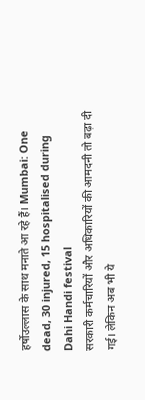हर्षोउल्लास के साथ मनाते आ रहे हैं। Mumbai: One dead, 30 injured, 15 hospitalised during Dahi Handi festival
सरकारी कर्मचारियों और अधिकारियों की आमदनी तो बढ़ा दी गई। लेकिन अब भी ये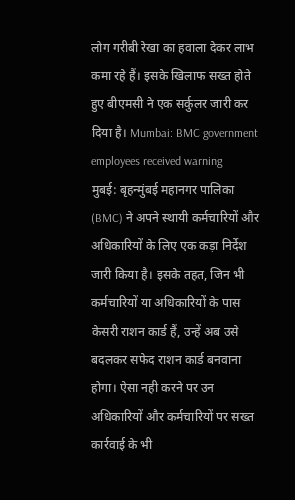लोग गरीबी रेखा का हवाला देकर लाभ कमा रहे हैं। इसके खिलाफ सख्त होते हुए बीएमसी ने एक सर्कुलर जारी कर दिया है। Mumbai: BMC government employees received warning
मुबई: बृहन्मुंबई महानगर पालिका (BMC) ने अपने स्थायी कर्मचारियों और अधिकारियों के लिए एक कड़ा निर्देश जारी किया है। इसके तहत, जिन भी कर्मचारियों या अधिकारियों के पास केसरी राशन कार्ड हैं, उन्हें अब उसे बदलकर सफेद राशन कार्ड बनवाना होगा। ऐसा नही करने पर उन अधिकारियों और कर्मचारियों पर सख्त कार्रवाई के भी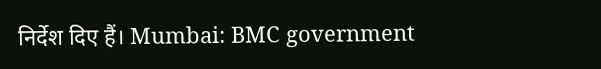निर्देश दिए हैं। Mumbai: BMC government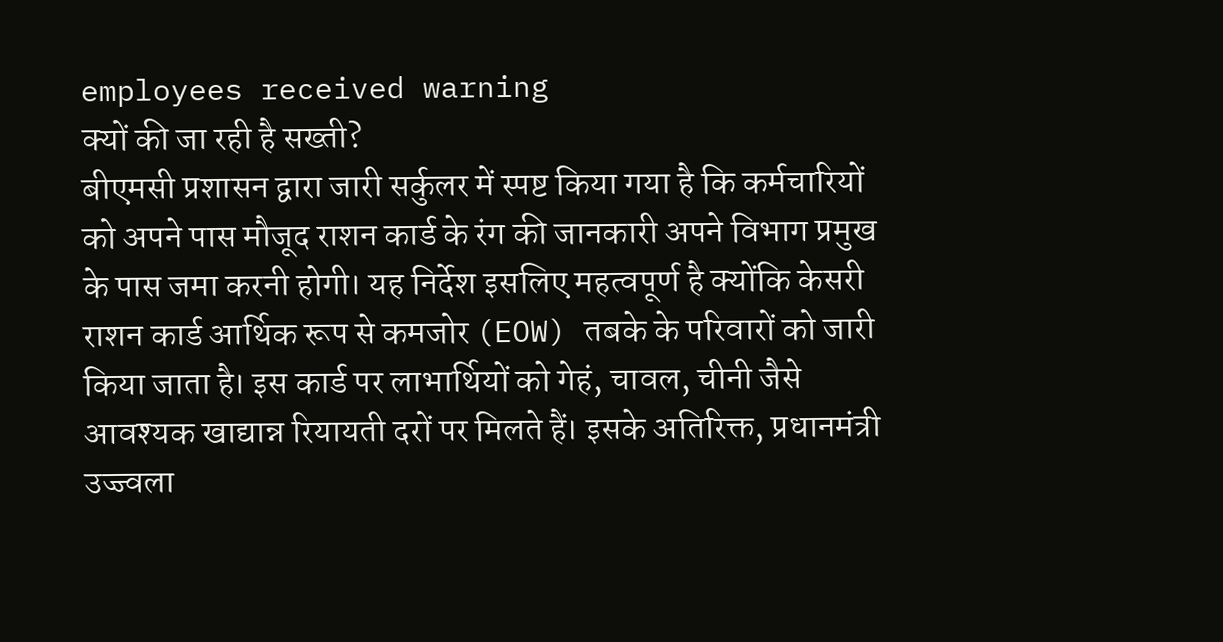employees received warning
क्यों की जा रही है सख्ती?
बीएमसी प्रशासन द्वारा जारी सर्कुलर में स्पष्ट किया गया है कि कर्मचारियों को अपने पास मौजूद राशन कार्ड के रंग की जानकारी अपने विभाग प्रमुख के पास जमा करनी होगी। यह निर्देश इसलिए महत्वपूर्ण है क्योंकि केसरी राशन कार्ड आर्थिक रूप से कमजोर (EOW) तबके के परिवारों को जारी किया जाता है। इस कार्ड पर लाभार्थियों को गेहं, चावल, चीनी जैसे आवश्यक खाद्यान्न रियायती दरों पर मिलते हैं। इसके अतिरिक्त, प्रधानमंत्री उज्ज्वला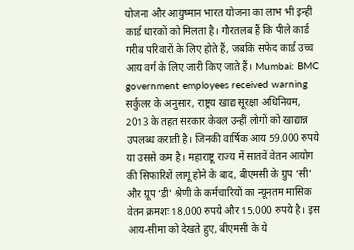योजना और आयुष्मान भारत योजना का लाभ भी इन्हीं कार्ड धारकों को मिलता है। गौरतलब हैं कि पीले कार्ड गरीब परिवारों के लिए होते हैं, जबकि सफेद कार्ड उच्च आय वर्ग के लिए जारी किए जाते हैं। Mumbai: BMC government employees received warning
सर्कुलर के अनुसार, राष्ट्रय खाद्य सूरक्षा अधिनियम, 2013 के तहत सरकार केवल उन्हीं लोगों को खाद्यान्न उपलब्ध कराती है। जिनकी वार्षिक आय 59.000 रुपये या उससे कम है। महाराष्टू राज्य में सातवें वेतन आयोग की सिफारिशें लागू होने के बाद, बीएमसी के ग्रुप ‘सी’ और ग्रूप ‘डी’ श्रेणी के कर्मचारियों का न्यूनतम मासिक वेतन क्रमशः 18.000 रुपये और 15.000 रुपये है। इस आय-सीमा को देखते हुए, बीएमसी के ये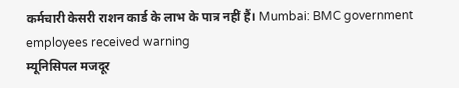कर्मचारी केसरी राशन कार्ड के लाभ के पात्र नहीं हैं। Mumbai: BMC government employees received warning
म्यूनिसिपल मजदूर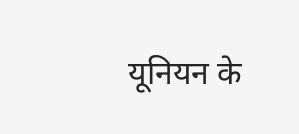यूनियन के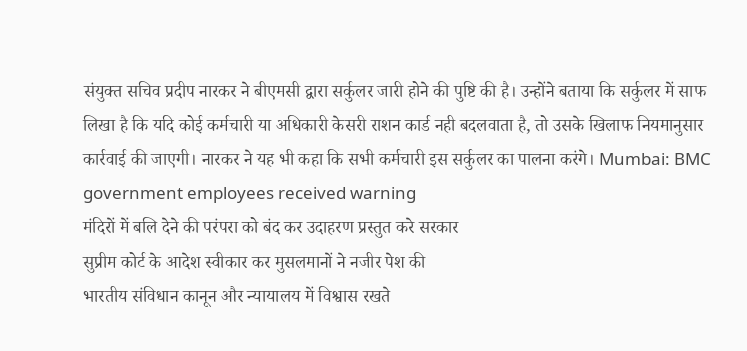संयुक्त सचिव प्रदीप नारकर ने बीएमसी द्वारा सर्कुलर जारी होने की पुष्टि की है। उन्होंने बताया कि सर्कुलर में साफ लिखा है कि यदि कोई कर्मचारी या अधिकारी केसरी राशन कार्ड नही बदलवाता है, तो उसके खिलाफ नियमानुसार कार्रवाई की जाएगी। नारकर ने यह भी कहा कि सभी कर्मचारी इस सर्कुलर का पालना करंगे। Mumbai: BMC government employees received warning
मंदिरों में बलि देने की परंपरा को बंद कर उदाहरण प्रस्तुत करे सरकार
सुप्रीम कोर्ट के आदेश स्वीकार कर मुसलमानों ने नजीर पेश की
भारतीय संविधान कानून और न्यायालय में विश्वास रखते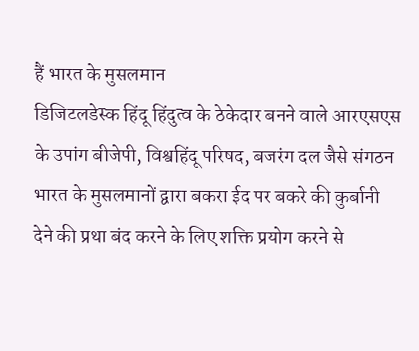हैं भारत के मुसलमान
डिजिटलडेस्क हिंदू हिंदुत्व के ठेकेदार बनने वाले आरएसएस के उपांग बीजेपी, विश्वहिंदू परिषद, बजरंग दल जैसे संगठन भारत के मुसलमानों द्वारा बकरा ईद पर बकरे की कुर्बानी देने की प्रथा बंद करने के लिए शक्ति प्रयोग करने से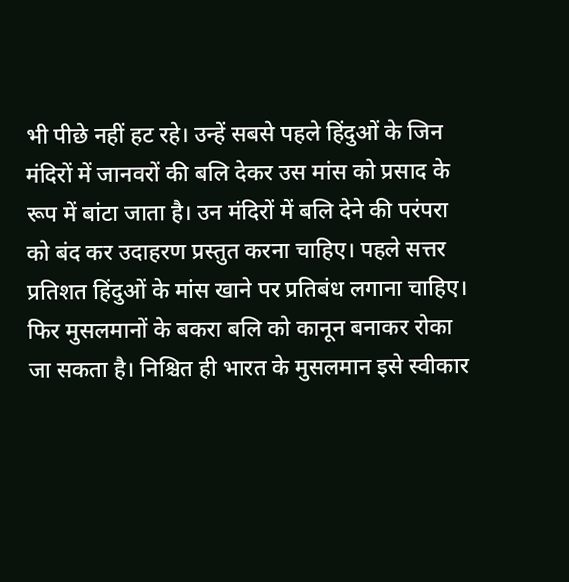भी पीछे नहीं हट रहे। उन्हें सबसे पहले हिंदुओं के जिन मंदिरों में जानवरों की बलि देकर उस मांस को प्रसाद के रूप में बांटा जाता है। उन मंदिरों में बलि देने की परंपरा को बंद कर उदाहरण प्रस्तुत करना चाहिए। पहले सत्तर प्रतिशत हिंदुओं के मांस खाने पर प्रतिबंध लगाना चाहिए। फिर मुसलमानों के बकरा बलि को कानून बनाकर रोका जा सकता है। निश्चित ही भारत के मुसलमान इसे स्वीकार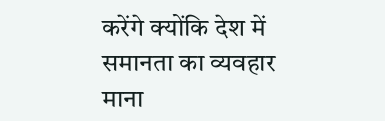करेंगे क्योंकि देश में समानता का व्यवहार माना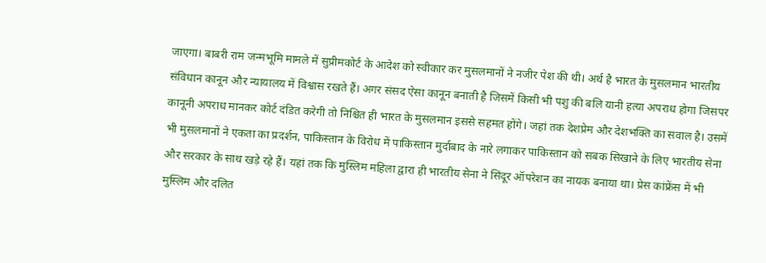जाएगा। बाबरी राम जन्मभूमि मामले में सुप्रीमकोर्ट के आदेश को स्वीकार कर मुसलमानों ने नजीर पेश की थी। अर्थ है भारत के मुसलमान भारतीय संविधान कानून और न्यायालय में विश्वास रखते हैं। अगर संसद ऐसा कानून बनाती है जिसमें किसी भी पशु की बलि यानी हत्या अपराध होगा जिसपर कानूनी अपराध मानकर कोर्ट दंडित करेगी तो निश्चित ही भारत के मुसलमान इससे सहमत होंगे। जहां तक देशप्रेम और देशभक्ति का सवाल है। उसमें भी मुसलमानों ने एकता का प्रदर्शन, पाकिस्तान के विरोध में पाकिस्तान मुर्दाबाद के नारे लगाकर पाकिस्तान को सबक सिखाने के लिए भारतीय सेना और सरकार के साथ खड़े रहे हैं। यहां तक कि मुस्लिम महिला द्वारा ही भारतीय सेना ने सिंदूर ऑपरेशन का नायक बनाया था। प्रेस कांफ्रेंस में भी मुस्लिम और दलित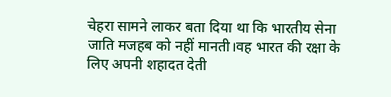चेहरा सामने लाकर बता दिया था कि भारतीय सेना जाति मजहब को नहीं मानती।वह भारत की रक्षा के लिए अपनी शहादत देती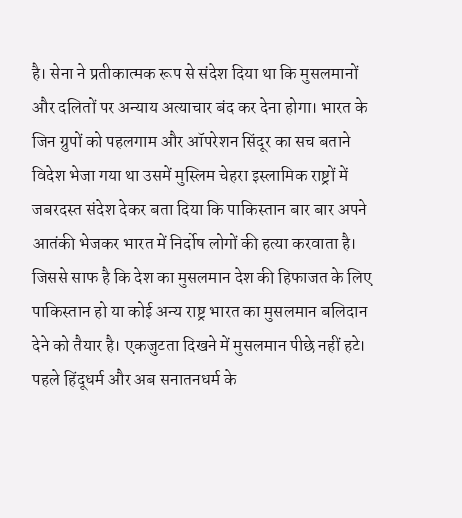है। सेना ने प्रतीकात्मक रूप से संदेश दिया था कि मुसलमानों और दलितों पर अन्याय अत्याचार बंद कर देना होगा। भारत के जिन ग्रुपों को पहलगाम और ऑपरेशन सिंदूर का सच बताने विदेश भेजा गया था उसमें मुस्लिम चेहरा इस्लामिक राष्ट्रों में जबरदस्त संदेश देकर बता दिया कि पाकिस्तान बार बार अपने आतंकी भेजकर भारत में निर्दोष लोगों की हत्या करवाता है। जिससे साफ है कि देश का मुसलमान देश की हिफाजत के लिए पाकिस्तान हो या कोई अन्य राष्ट्र भारत का मुसलमान बलिदान देने को तैयार है। एकजुटता दिखने में मुसलमान पीछे नहीं हटे। पहले हिंदूधर्म और अब सनातनधर्म के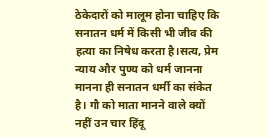ठेकेदारों को मालूम होना चाहिए कि सनातन धर्म में किसी भी जीव की हत्या का निषेध करता है।सत्य, प्रेम न्याय और पुण्य को धर्म जानना मानना ही सनातन धर्मी का संकेत है। गौ को माता मानने वाले क्यों नहीं उन चार हिंदू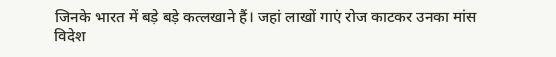जिनके भारत में बड़े बड़े कत्लखाने हैं। जहां लाखों गाएं रोज काटकर उनका मांस विदेश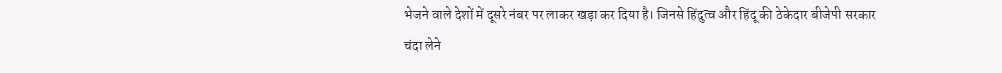भेजने वाले देशों में दूसरे नंबर पर लाकर खड़ा कर दिया है। जिनसे हिंदुत्व और हिंदू की ठेकेदार बीजेपी सरकार चंदा लेने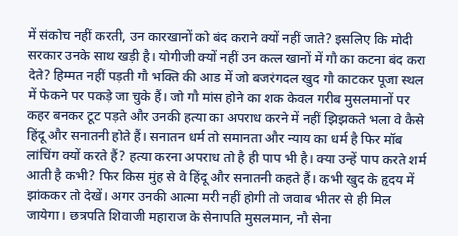में संकोच नहीं करती, उन कारखानों को बंद कराने क्यों नहीं जाते? इसलिए कि मोदी सरकार उनके साथ खड़ी है। योगीजी क्यों नहीं उन कत्ल खानों में गौ का कटना बंद करा देते? हिम्मत नहीं पड़ती गौ भक्ति की आड में जो बजरंगदल खुद गौ काटकर पूजा स्थल में फेकने पर पकड़े जा चुके हैं। जो गौ मांस होने का शक केवल गरीब मुसलमानों पर कहर बनकर टूट पड़ते और उनकी हत्या का अपराध करने में नहीं झिझकते भला वे कैसे हिंदू और सनातनी होते हैं। सनातन धर्म तो समानता और न्याय का धर्म है फिर मॉब लांचिंग क्यों करते हैं? हत्या करना अपराध तो है ही पाप भी है। क्या उन्हें पाप करते शर्म आती है कभी? फिर किस मुंह से वे हिंदू और सनातनी कहते हैं। कभी खुद के हृदय में झांककर तो देखें। अगर उनकी आत्मा मरी नहीं होगी तो जवाब भीतर से ही मिल जायेगा। छत्रपति शिवाजी महाराज के सेनापति मुसलमान, नौ सेना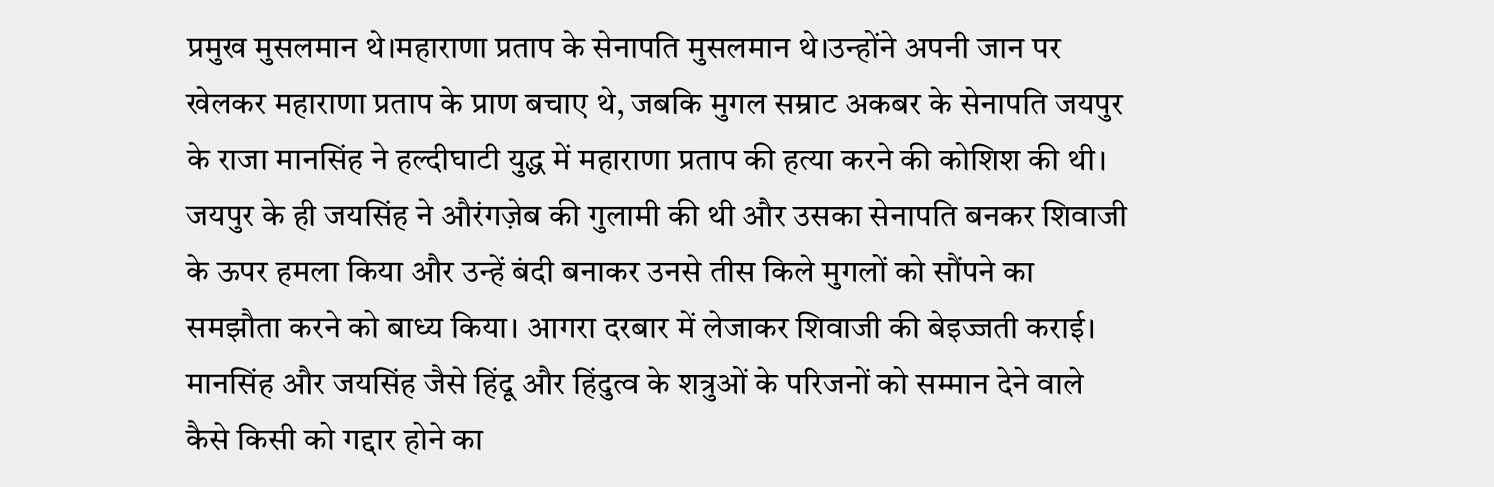प्रमुख मुसलमान थे।महाराणा प्रताप के सेनापति मुसलमान थे।उन्होंने अपनी जान पर खेलकर महाराणा प्रताप के प्राण बचाए थे, जबकि मुगल सम्राट अकबर के सेनापति जयपुर के राजा मानसिंह ने हल्दीघाटी युद्ध में महाराणा प्रताप की हत्या करने की कोशिश की थी। जयपुर के ही जयसिंह ने औरंगज़ेब की गुलामी की थी और उसका सेनापति बनकर शिवाजी के ऊपर हमला किया और उन्हें बंदी बनाकर उनसे तीस किले मुगलों को सौंपने का समझौता करने को बाध्य किया। आगरा दरबार में लेजाकर शिवाजी की बेइज्जती कराई। मानसिंह और जयसिंह जैसे हिंदू और हिंदुत्व के शत्रुओं के परिजनों को सम्मान देने वाले कैसे किसी को गद्दार होने का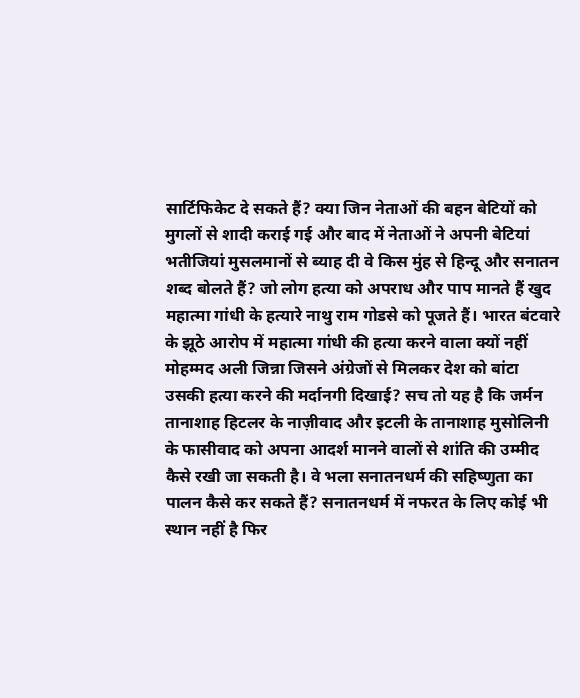सार्टिफिकेट दे सकते हैं? क्या जिन नेताओं की बहन बेटियों को मुगलों से शादी कराई गई और बाद में नेताओं ने अपनी बेटियां भतीजियां मुसलमानों से ब्याह दी वे किस मुंह से हिन्दू और सनातन शब्द बोलते हैं? जो लोग हत्या को अपराध और पाप मानते हैं खुद महात्मा गांधी के हत्यारे नाथु राम गोडसे को पूजते हैं। भारत बंटवारे के झूठे आरोप में महात्मा गांधी की हत्या करने वाला क्यों नहीं मोहम्मद अली जिन्ना जिसने अंग्रेजों से मिलकर देश को बांटा उसकी हत्या करने की मर्दानगी दिखाई? सच तो यह है कि जर्मन तानाशाह हिटलर के नाज़ीवाद और इटली के तानाशाह मुसोलिनी के फासीवाद को अपना आदर्श मानने वालों से शांति की उम्मीद कैसे रखी जा सकती है। वे भला सनातनधर्म की सहिष्णुता का पालन कैसे कर सकते हैं? सनातनधर्म में नफरत के लिए कोई भी स्थान नहीं है फिर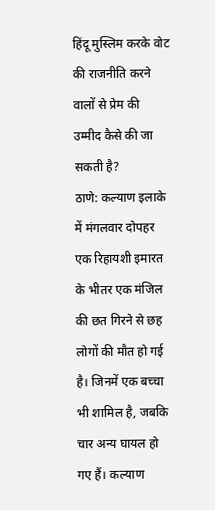हिंदू मुस्लिम करके वोट की राजनीति करने वालों से प्रेम की उम्मीद कैसे की जा सकती है?
ठाणे: कल्याण इलाके में मंगलवार दोपहर एक रिहायशी इमारत के भीतर एक मंजिल की छत गिरने से छह लोगों की मौत हो गई है। जिनमें एक बच्चा भी शामिल है, जबकि चार अन्य घायल हो गए हैं। कल्याण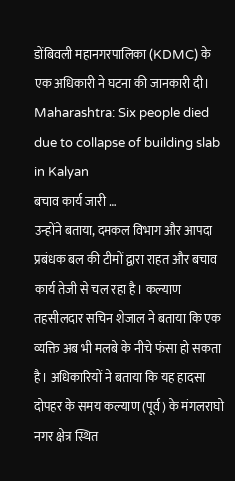डोंबिवली महानगरपालिका (KDMC) के एक अधिकारी ने घटना की जानकारी दी। Maharashtra: Six people died due to collapse of building slab in Kalyan
बचाव कार्य जारी …
उन्होंने बताया, दमकल विभाग और आपदा प्रबंधक बल की टीमों द्वारा राहत और बचाव कार्य तेजी से चल रहा है। कल्याण तहसीलदार सचिन शेजाल ने बताया कि एक व्यक्ति अब भी मलबे के नीचे फंसा हो सकता है। अधिकारियों ने बताया कि यह हादसा दोपहर के समय कल्याण (पूर्व) के मंगलराघो नगर क्षेत्र स्थित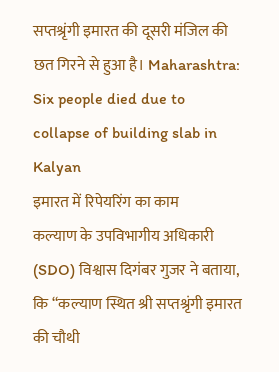सप्तश्रृंगी इमारत की दूसरी मंजिल की छत गिरने से हुआ है। Maharashtra: Six people died due to collapse of building slab in Kalyan
इमारत में रिपेयरिंग का काम
कल्याण के उपविभागीय अधिकारी (SDO) विश्वास दिगंबर गुजर ने बताया, कि “कल्याण स्थित श्री सप्तश्रृंगी इमारत की चौथी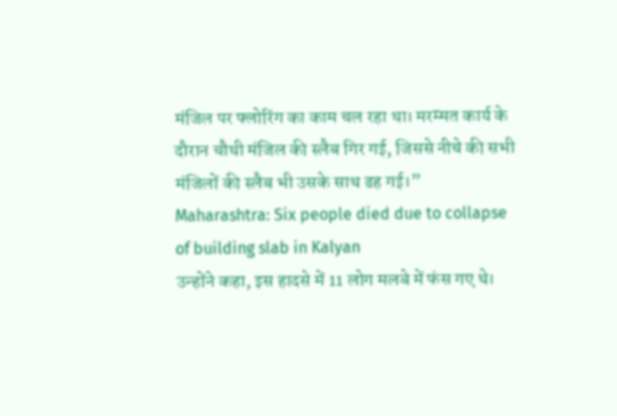मंजिल पर फ्लोरिंग का काम चल रहा था। मरम्मत कार्य के दौरान चौथी मंजिल की स्लैब गिर गई, जिससे नीचे की सभी मंजिलों की स्लैब भी उसके साथ ढह गई।” Maharashtra: Six people died due to collapse of building slab in Kalyan
उन्होंने कहा, इस हादसे में 11 लोग मलबे में फंस गए थे।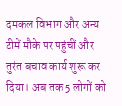दमकल विभाग और अन्य टीमें मौके पर पहुंचीं और तुरंत बचाव कार्य शुरू कर दिया। अब तक 5 लोगों को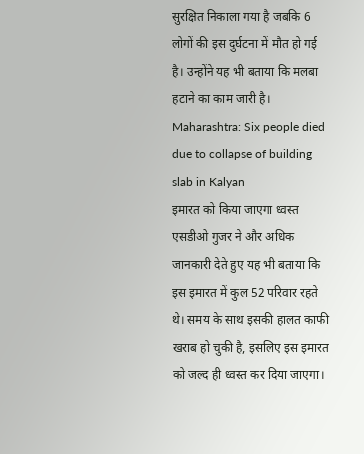सुरक्षित निकाला गया है जबकि 6 लोगों की इस दुर्घटना में मौत हो गई है। उन्होंने यह भी बताया कि मलबा हटाने का काम जारी है। Maharashtra: Six people died due to collapse of building slab in Kalyan
इमारत को किया जाएगा ध्वस्त
एसडीओ गुजर ने और अधिक जानकारी देते हुए यह भी बताया कि इस इमारत में कुल 52 परिवार रहते थे। समय के साथ इसकी हालत काफी खराब हो चुकी है, इसलिए इस इमारत को जल्द ही ध्वस्त कर दिया जाएगा।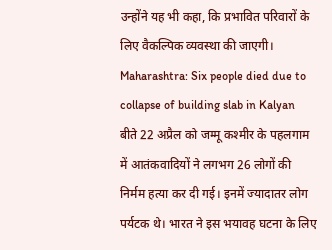उन्होंने यह भी कहा, कि प्रभावित परिवारों के लिए वैकल्पिक व्यवस्था की जाएगी। Maharashtra: Six people died due to collapse of building slab in Kalyan
बीते 22 अप्रैल को जम्मू कश्मीर के पहलगाम में आतंकवादियों ने लगभग 26 लोगों की निर्मम हत्या कर दी गई। इनमें ज्यादातर लोग पर्यटक थे। भारत ने इस भयावह घटना के लिए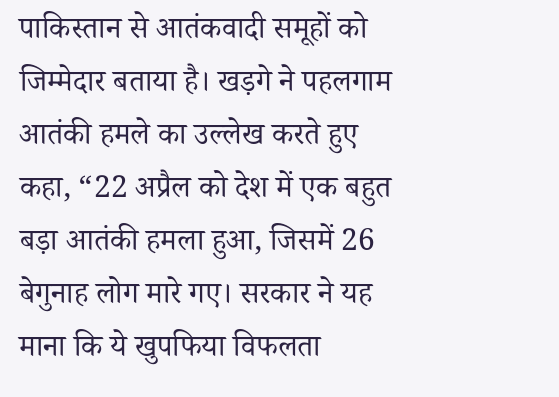पाकिस्तान से आतंकवादी समूहों को जिम्मेदार बताया है। खड़गे ने पहलगाम आतंकी हमले का उल्लेख करते हुए कहा, “22 अप्रैल को देश में एक बहुत बड़ा आतंकी हमला हुआ, जिसमें 26 बेगुनाह लोग मारे गए। सरकार ने यह माना कि ये खुपफिया विफलता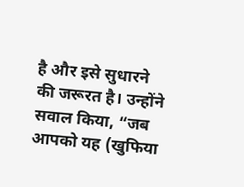है और इसे सुधारने की जरूरत है। उन्होंने सवाल किया, “जब आपको यह (खुफिया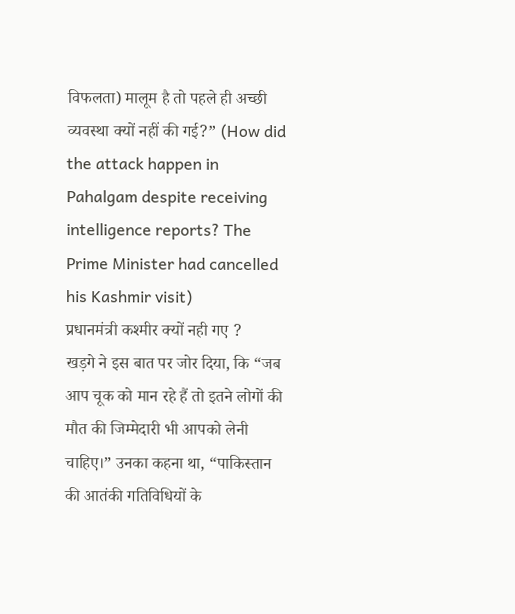विफलता) मालूम है तो पहले ही अच्छी व्यवस्था क्यों नहीं की गई?” (How did the attack happen in Pahalgam despite receiving intelligence reports? The Prime Minister had cancelled his Kashmir visit)
प्रधानमंत्री कश्मीर क्यों नही गए ?
खड़गे ने इस बात पर जोर दिया, कि “जब आप चूक को मान रहे हैं तो इतने लोगों की मौत की जिम्मेदारी भी आपको लेनी चाहिए।” उनका कहना था, “पाकिस्तान की आतंकी गतिविधियों के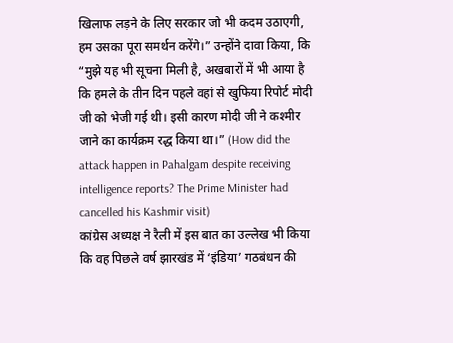खिलाफ लड़ने के लिए सरकार जो भी कदम उठाएगी, हम उसका पूरा समर्थन करेंगे।” उन्होंने दावा किया, कि “मुझे यह भी सूचना मिली है, अखबारों में भी आया है कि हमले के तीन दिन पहले वहां से खुफिया रिपोर्ट मोदी जी को भेजी गई थी। इसी कारण मोदी जी ने कश्मीर जाने का कार्यक्रम रद्ध किया था।” (How did the attack happen in Pahalgam despite receiving intelligence reports? The Prime Minister had cancelled his Kashmir visit)
कांग्रेस अध्यक्ष ने रैली में इस बात का उल्लेख भी किया कि वह पिछले वर्ष झारखंड में ‘इंडिया’ गठबंधन की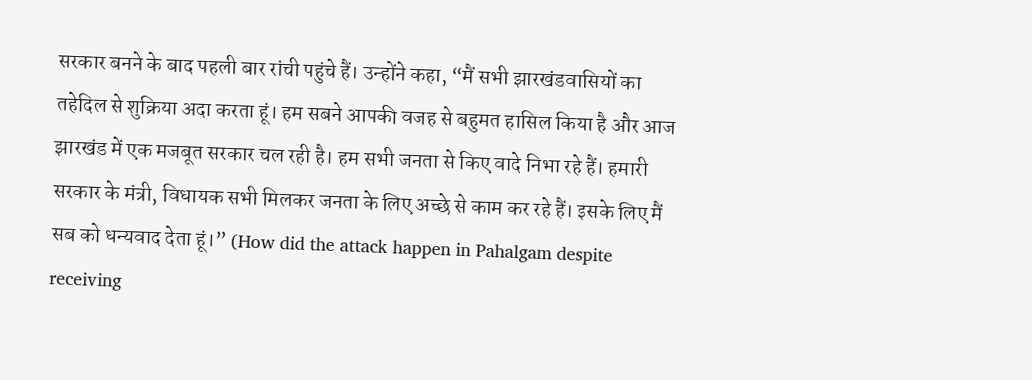सरकार बनने के बाद पहली बार रांची पहुंचे हैं। उन्होंने कहा, “मैं सभी झारखंडवासियों का तहेदिल से शुक्रिया अदा करता हूं। हम सबने आपकी वजह से बहुमत हासिल किया है और आज झारखंड में एक मजबूत सरकार चल रही है। हम सभी जनता से किए वादे निभा रहे हैं। हमारी सरकार के मंत्री, विधायक सभी मिलकर जनता के लिए अच्छे से काम कर रहे हैं। इसके लिए मैं सब को धन्यवाद देता हूं।” (How did the attack happen in Pahalgam despite receiving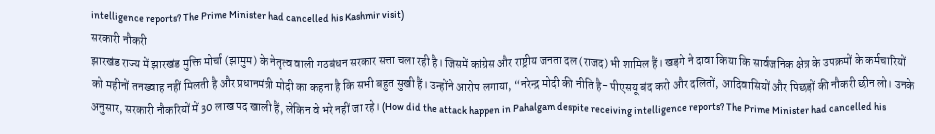intelligence reports? The Prime Minister had cancelled his Kashmir visit)
सरकारी नौकरी
झारखंड राज्य में झारखंड मुक्ति मोर्चा (झामुम) के नेतृत्व वाली गठबंधन सरकार सत्ता चला रही है। जिसमें कांग्रेस और राष्ट्रीय जनता दल (राजद) भी शामिल हैं। खड़गे ने दावा किया कि सार्वजनिक क्षेत्र के उपक्रमों के कर्मचारियों को महीनों तनख्वाह नहीं मिलती है और प्रधानमंत्री मोदी का कहना है कि सभी बहुत सुखी हैं। उन्होंने आरोप लगाया, “नरेन्द्र मोदी की नीति है- पीएसयू बंद करो और दलितों, आदिवासियों और पिछड़ों की नौकरी छीन लो। उनके अनुसार, सरकारी नौकरियों में 30 लाख पद खाली हैं, लेकिन वे भरे नहीं जा रहे। (How did the attack happen in Pahalgam despite receiving intelligence reports? The Prime Minister had cancelled his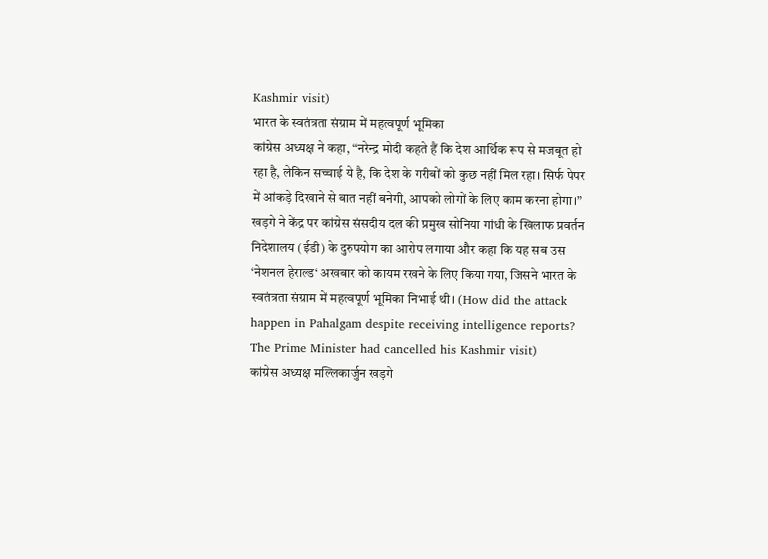Kashmir visit)
भारत के स्वतंत्रता संग्राम में महत्वपूर्ण भूमिका
कांग्रेस अध्यक्ष ने कहा, “नरेन्द्र मोदी कहते हैं कि देश आर्थिक रूप से मजबूत हो रहा है, लेकिन सच्चाई ये है, कि देश के गरीबों को कुछ नहीं मिल रहा। सिर्फ पेपर में आंकड़े दिखाने से बात नहीं बनेगी, आपको लोगों के लिए काम करना होगा।” खड़गे ने केंद्र पर कांग्रेस संसदीय दल की प्रमुख सोनिया गांधी के खिलाफ प्रवर्तन निदेशालय (ईडी) के दुरुपयोग का आरोप लगाया और कहा कि यह सब उस ‘नेशनल हेराल्ड‘ अखबार को कायम रखने के लिए किया गया, जिसने भारत के स्वतंत्रता संग्राम में महत्वपूर्ण भूमिका निभाई थी। (How did the attack happen in Pahalgam despite receiving intelligence reports? The Prime Minister had cancelled his Kashmir visit)
कांग्रेस अध्यक्ष मल्लिकार्जुन खड़गे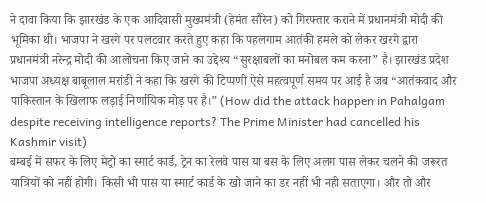ने दावा किया कि झारखंड के एक आदिवासी मुख्यमंत्री (हेमंत सौरेन) को गिरफ्तार कराने में प्रधानमंत्री मोदी की भूमिका थी। भाजपा ने खरगे पर पलटवार करते हुए कहा कि पहलगाम आतंकी हमले को लेकर खरगे द्वारा प्रधानमंत्री नरेन्द्र मोदी की आलोचना किए जाने का उद्देश्य “सुरक्षाबलों का मनोबल कम करना” है। झारखंड प्रदेश भाजपा अध्यक्ष बाबूलाल मरांडी ने कहा कि खरगे की टिप्पणी ऐसे महत्वपूर्ण समय पर आई है जब “आतंकवाद और पाकिस्तान के खिलाफ लड़ाई निर्णायिक मोड़ पर है।” (How did the attack happen in Pahalgam despite receiving intelligence reports? The Prime Minister had cancelled his Kashmir visit)
बम्बई में सफर के लिए मेट्रो का स्मार्ट कार्ड, ट्रेन का रेलवे पास या बस के लिए अलग पास लेकर चलने की जरूरत यात्रियों को नहीं होगी। किसी भी पास या स्मार्ट कार्ड के खो जाने का डर नहीं भी नही सताएगा। और तो और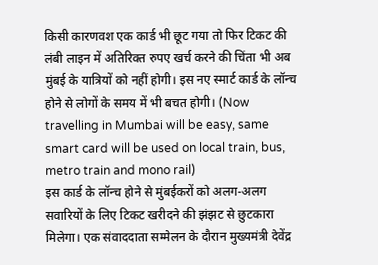किसी कारणवश एक कार्ड भी छूट गया तो फिर टिकट की लंबी लाइन में अतिरिक्त रुपए खर्च करने की चिंता भी अब मुंबई के यात्रियों को नहीं होगी। इस नए स्मार्ट कार्ड के लॉन्च होने से लोगों के समय में भी बचत होगी। (Now travelling in Mumbai will be easy, same smart card will be used on local train, bus, metro train and mono rail)
इस कार्ड के लॉन्च होने से मुंबईकरों को अलग-अलग सवारियों के लिए टिकट खरीदने की झंझट से छुटकारा मिलेगा। एक संवाददाता सम्मेलन के दौरान मुख्यमंत्री देवेंद्र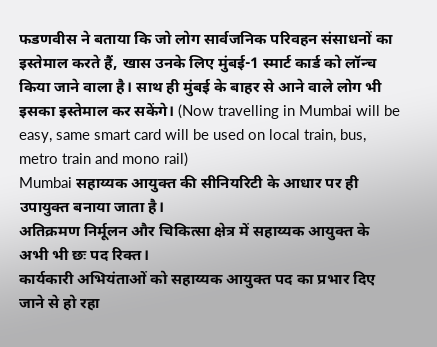फडणवीस ने बताया कि जो लोग सार्वजनिक परिवहन संसाधनों का इस्तेमाल करते हैं, खास उनके लिए मुंबई-1 स्मार्ट कार्ड को लॉन्च किया जाने वाला है। साथ ही मुंबई के बाहर से आने वाले लोग भी इसका इस्तेमाल कर सकेंगे। (Now travelling in Mumbai will be easy, same smart card will be used on local train, bus, metro train and mono rail)
Mumbai सहाय्यक आयुक्त की सीनियरिटी के आधार पर ही उपायुक्त बनाया जाता है।
अतिक्रमण निर्मूलन और चिकित्सा क्षेत्र में सहाय्यक आयुक्त के अभी भी छः पद रिक्त।
कार्यकारी अभियंताओं को सहाय्यक आयुक्त पद का प्रभार दिए जाने से हो रहा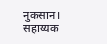नुकसान।
सहाय्यक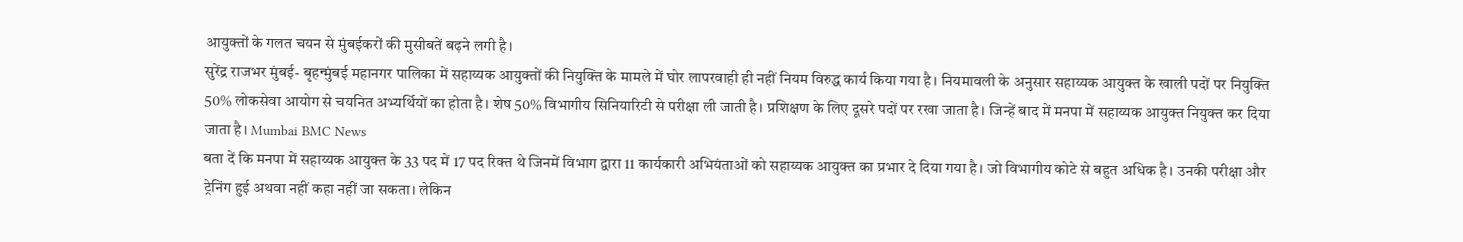आयुक्तों के गलत चयन से मुंबईकरों की मुसीबतें बढ़ने लगी है।
सुरेंद्र राजभर मुंबई- बृहन्मुंबई महानगर पालिका में सहाय्यक आयुक्तों की नियुक्ति के मामले में घोर लापरवाही ही नहीं नियम विरुद्ध कार्य किया गया है। नियमावली के अनुसार सहाय्यक आयुक्त के खाली पदों पर नियुक्ति 50% लोकसेवा आयोग से चयनित अभ्यर्थियों का होता है। शेष 50% विभागीय सिनियारिटी से परीक्षा ली जाती है। प्रशिक्षण के लिए दूसरे पदों पर रखा जाता है। जिन्हें बाद में मनपा में सहाय्यक आयुक्त नियुक्त कर दिया जाता है। Mumbai BMC News
बता दें कि मनपा में सहाय्यक आयुक्त के 33 पद में 17 पद रिक्त थे जिनमें विभाग द्वारा 11 कार्यकारी अभियंताओं को सहाय्यक आयुक्त का प्रभार दे दिया गया है। जो विभागीय कोटे से बहुत अधिक है। उनकी परीक्षा और ट्रेनिंग हुई अथवा नहीं कहा नहीं जा सकता। लेकिन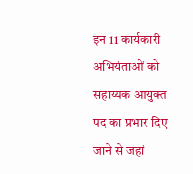इन 11 कार्यकारी अभियंताओं को सहाय्यक आयुक्त पद का प्रभार दिए जाने से जहां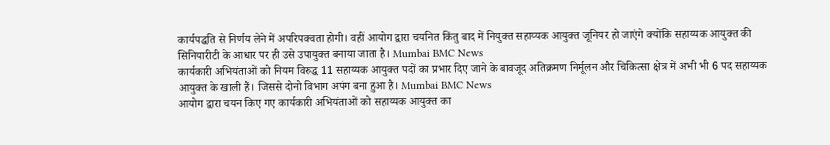कार्यपद्धति से निर्णय लेने में अपरिपक्वता होगी। वहीं आयोग द्वारा चयनित किंतु बाद में नियुक्त सहाय्यक आयुक्त जूनियर हो जाएंगे क्योंकि सहाय्यक आयुक्त की सिनियारीटी के आधार पर ही उसे उपायुक्त बनाया जाता है। Mumbai BMC News
कार्यकारी अभियंताओं को नियम विरुद्ध 11 सहाय्यक आयुक्त पदों का प्रभार दिए जाने के बावजूद अतिक्रमण निर्मूलन और चिकित्सा क्षेत्र में अभी भी 6 पद सहाय्यक आयुक्त के खाली हैं। जिससे दोनो विभाग अपंग बना हुआ है। Mumbai BMC News
आयोग द्वारा चयन किए गए कार्यकारी अभियंताओं को सहाय्यक आयुक्त का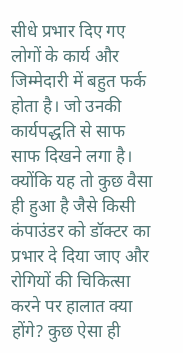सीधे प्रभार दिए गए लोगों के कार्य और जिम्मेदारी में बहुत फर्क होता है। जो उनकी कार्यपद्धति से साफ साफ दिखने लगा है। क्योंकि यह तो कुछ वैसा ही हुआ है जैसे किसी कंपाउंडर को डॉक्टर का प्रभार दे दिया जाए और रोगियों की चिकित्सा करने पर हालात क्या होंगे? कुछ ऐसा ही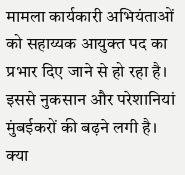मामला कार्यकारी अभियंताओं को सहाय्यक आयुक्त पद का प्रभार दिए जाने से हो रहा है। इससे नुकसान और परेशानियां मुंबईकरों की बढ़ने लगी है। क्या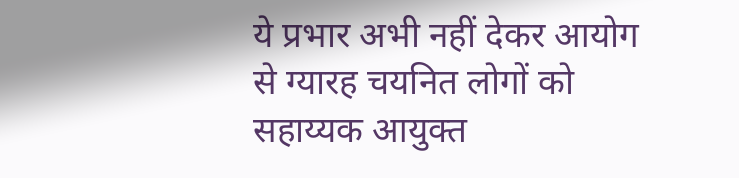ये प्रभार अभी नहीं देकर आयोग से ग्यारह चयनित लोगों को सहाय्यक आयुक्त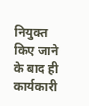नियुक्त किए जाने के बाद ही कार्यकारी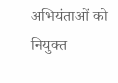अभियंताओं को नियुक्त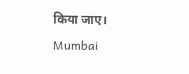किया जाए। Mumbai